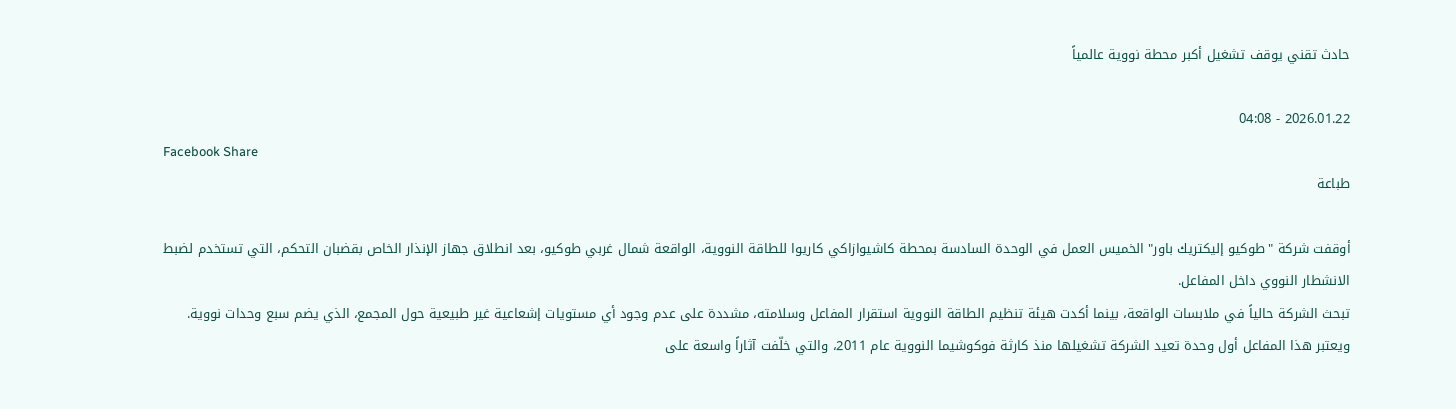حادث تقني يوقف تشغيل أكبر محطة نووية عالمياً

2026.01.22 - 04:08
Facebook Share
طباعة

أوقفت شركة "طوكيو إليكتريك باور" الخميس العمل في الوحدة السادسة بمحطة كاشيوازاكي كاريوا للطاقة النووية، الواقعة شمال غربي طوكيو، بعد انطلاق جهاز الإنذار الخاص بقضبان التحكم، التي تستخدم لضبط الانشطار النووي داخل المفاعل.
تبحث الشركة حالياً في ملابسات الواقعة، بينما أكدت هيئة تنظيم الطاقة النووية استقرار المفاعل وسلامته، مشددة على عدم وجود أي مستويات إشعاعية غير طبيعية حول المجمع، الذي يضم سبع وحدات نووية.
ويعتبر هذا المفاعل أول وحدة تعيد الشركة تشغيلها منذ كارثة فوكوشيما النووية عام 2011، والتي خلّفت آثاراً واسعة على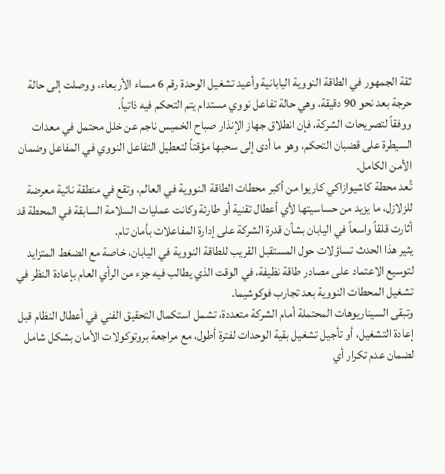ثقة الجمهور في الطاقة النووية اليابانية وأعيد تشغيل الوحدة رقم 6 مساء الأربعاء، ووصلت إلى حالة حرجة بعد نحو 90 دقيقة، وهي حالة تفاعل نووي مستدام يتم التحكم فيه ذاتياً.
ووفقاً لتصريحات الشركة، فإن انطلاق جهاز الإنذار صباح الخميس ناجم عن خلل محتمل في معدات السيطرة على قضبان التحكم، وهو ما أدى إلى سحبها مؤقتاً لتعطيل التفاعل النووي في المفاعل وضمان الأمن الكامل.
تُعد محطة كاشيوازاكي كاريوا من أكبر محطات الطاقة النووية في العالم، وتقع في منطقة نائية معرضة للزلازل، ما يزيد من حساسيتها لأي أعطال تقنية أو طارئة وكانت عمليات السلامة السابقة في المحطة قد أثارت قلقاً واسعاً في اليابان بشأن قدرة الشركة على إدارة المفاعلات بأمان تام.
يثير هذا الحدث تساؤلات حول المستقبل القريب للطاقة النووية في اليابان، خاصة مع الضغط المتزايد لتوسيع الاعتماد على مصادر طاقة نظيفة، في الوقت الذي يطالب فيه جزء من الرأي العام بإعادة النظر في تشغيل المحطات النووية بعد تجارب فوكوشيما.
وتبقى السيناريوهات المحتملة أمام الشركة متعددة، تشمل استكمال التحقيق الفني في أعطال النظام قبل إعادة التشغيل، أو تأجيل تشغيل بقية الوحدات لفترة أطول، مع مراجعة بروتوكولات الأمان بشكل شامل لضمان عدم تكرار أي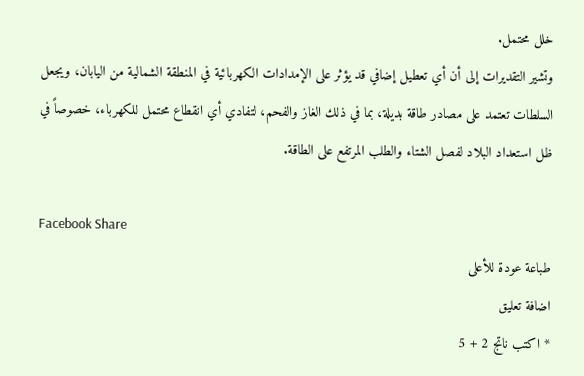خلل محتمل.
وتشير التقديرات إلى أن أي تعطيل إضافي قد يؤثر على الإمدادات الكهربائية في المنطقة الشمالية من اليابان، ويجعل السلطات تعتمد على مصادر طاقة بديلة، بما في ذلك الغاز والفحم، لتفادي أي انقطاع محتمل للكهرباء، خصوصاً في ظل استعداد البلاد لفصل الشتاء والطلب المرتفع على الطاقة.

Facebook Share
طباعة عودة للأعلى
اضافة تعليق
* اكتب ناتج 2 + 5